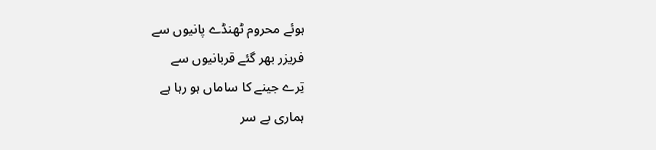ہوئے محروم ٹھنڈے پانیوں سے
فریزر بھر گئے قربانیوں سے
تِرے جینے کا ساماں ہو رہا ہے
ہماری بے سر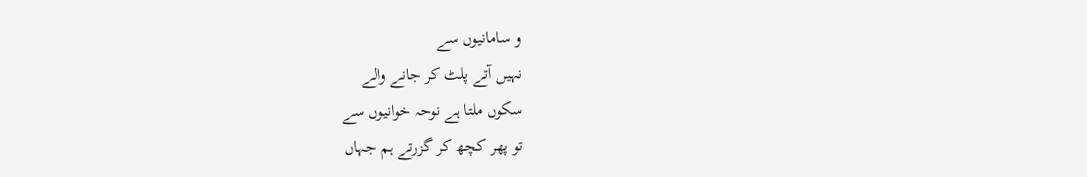و سامانیوں سے
نہیں آتے پلٹ کر جانے والے
سکوں ملتا ہے نوحہ خوانیوں سے
تو پھر کچھ کر گزرتے ہم جہاں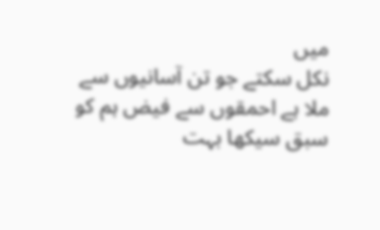میں
نکل سکتے جو تن آسانیوں سے
ملا ہے احمقوں سے فیض ہم کو
سبق سیکھا بہت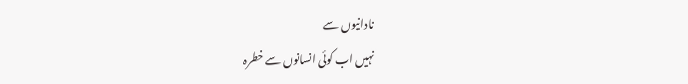نادانیوں سے
نہیں اب کوئی انسانوں سے خطرہ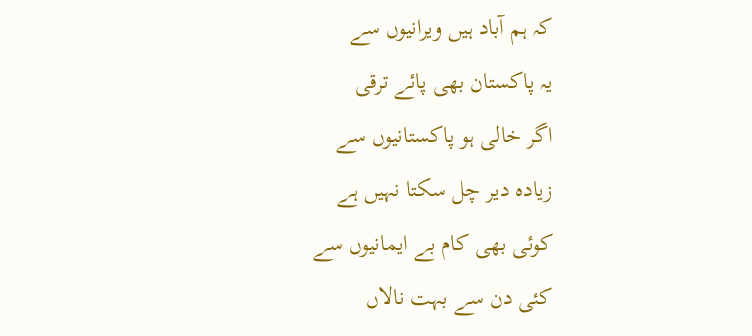کہ ہم آباد ہیں ویرانیوں سے
یہ پاکستان بھی پائے ترقی
اگر خالی ہو پاکستانیوں سے
زیادہ دیر چل سکتا نہیں ہے
کوئی بھی کام بے ایمانیوں سے
کئی دن سے بہت نالاں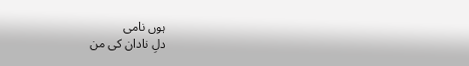ہوں نامی
دلِ نادان کی من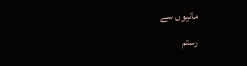مانیوں سے
رستم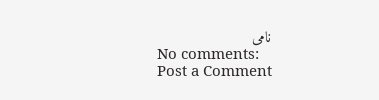نامی
No comments:
Post a Comment